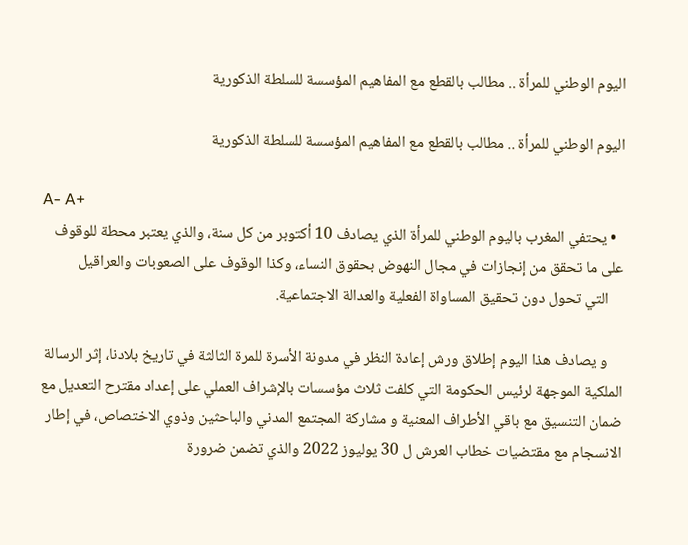اليوم الوطني للمرأة .. مطالب بالقطع مع المفاهيم المؤسسة للسلطة الذكورية

اليوم الوطني للمرأة .. مطالب بالقطع مع المفاهيم المؤسسة للسلطة الذكورية

A- A+
  • يحتفي المغرب باليوم الوطني للمرأة الذي يصادف 10 أكتوبر من كل سنة، والذي يعتبر محطة للوقوف على ما تحقق من إنجازات في مجال النهوض بحقوق النساء، وكذا الوقوف على الصعوبات والعراقيل
    التي تحول دون تحقيق المساواة الفعلية والعدالة الاجتماعية.

    و يصادف هذا اليوم إطلاق ورش إعادة النظر في مدونة الأسرة للمرة الثالثة في تاريخ بلادنا، إثر الرسالة الملكية الموجهة لرئيس الحكومة التي كلفت ثلاث مؤسسات بالإشراف العملي على إعداد مقترح التعديل مع ضمان التنسيق مع باقي الأطراف المعنية و مشاركة المجتمع المدني والباحثين وذوي الاختصاص، في إطار الانسجام مع مقتضيات خطاب العرش ل 30 يوليوز 2022 والذي تضمن ضرورة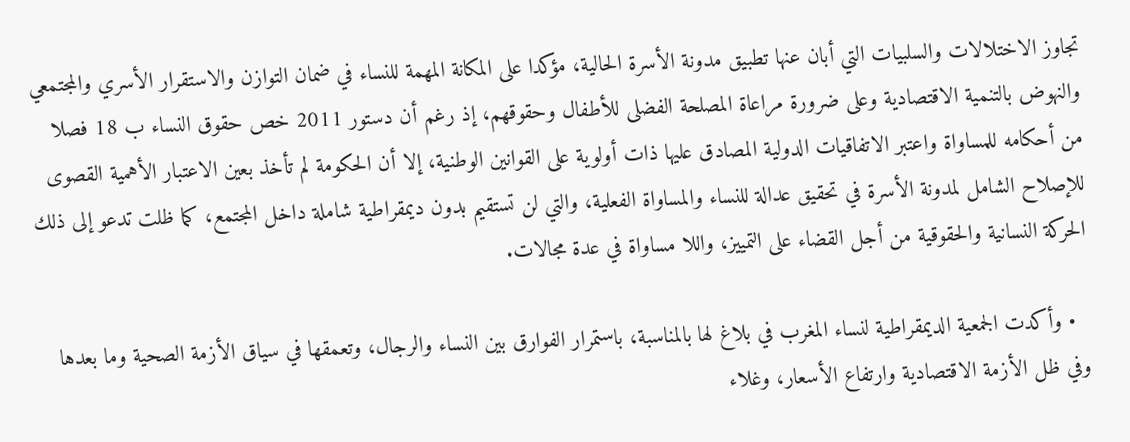تجاوز الاختلالات والسلبيات التي أبان عنها تطبيق مدونة الأسرة الحالية، مؤكدا على المكانة المهمة للنساء في ضمان التوازن والاستقرار الأسري والمجتمعي والنهوض بالتنمية الاقتصادية وعلى ضرورة مراعاة المصلحة الفضلى للأطفال وحقوقهم، إذ رغم أن دستور 2011 خص حقوق النساء ب 18 فصلا من أحكامه للمساواة واعتبر الاتفاقيات الدولية المصادق عليها ذات أولوية على القوانين الوطنية، إلا أن الحكومة لم تأخذ بعين الاعتبار الأهمية القصوى للإصلاح الشامل لمدونة الأسرة في تحقيق عدالة للنساء والمساواة الفعلية، والتي لن تستقيم بدون ديمقراطية شاملة داخل المجتمع، كما ظلت تدعو إلى ذلك الحركة النسانية والحقوقية من أجل القضاء على التمييز، واللا مساواة في عدة مجالات.

  • وأكدت الجمعية الديمقراطية لنساء المغرب في بلاغ لها بالمناسبة، باستمرار الفوارق بين النساء والرجال، وتعمقها في سياق الأزمة الصحية وما بعدها وفي ظل الأزمة الاقتصادية وارتفاع الأسعار، وغلاء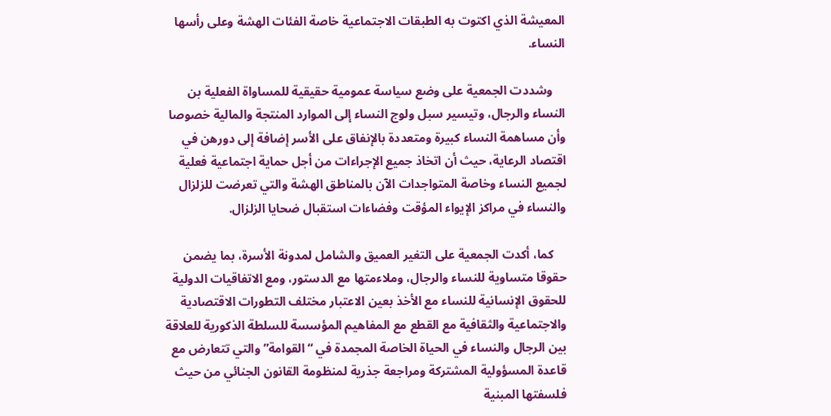المعيشة الذي اكتوت به الطبقات الاجتماعية خاصة الفئات الهشة وعلى رأسها النساء.

    وشددت الجمعية على وضع سياسة عمومية حقيقية للمساواة الفعلية بن النساء والرجال، وتيسير سبل ولوج النساء إلى الموارد المنتجة والمالية خصوصا وأن مساهمة النساء كبيرة ومتعددة بالإنفاق على الأسر إضافة إلى دورهن في اقتصاد الرعاية، حيث أن اتخاذ جميع الإجراءات من أجل حماية اجتماعية فعلية لجميع النساء وخاصة المتواجدات الآن بالمناطق الهشة والتي تعرضت للزلزال والنساء في مراكز الإيواء المؤقت وفضاءات استقبال ضحايا الزلزال.

    كما، أكدت الجمعية على التغير العميق والشامل لمدونة الأسرة، بما يضمن حقوقا متساوية للنساء والرجال، وملاءمتها مع الدستور، ومع الاتفاقيات الدولية للحقوق الإنسانية للنساء مع الأخذ بعين الاعتبار مختلف التطورات الاقتصادية والاجتماعية والثقافية مع القطع مع المفاهيم المؤسسة للسلطة الذكورية للعلاقة بين الرجال والنساء في الحياة الخاصة المجمدة في “القوامة” والتي تتعارض مع قاعدة المسؤولية المشتركة ومراجعة جذرية لمنظومة القانون الجنائي من حيث فلسفتها المبنية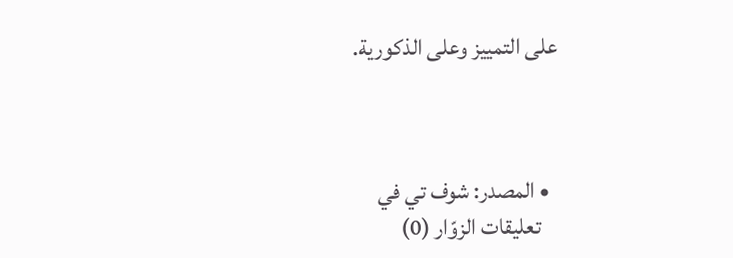على التمييز وعلى الذكورية.



  • المصدر: شوف تي في
    تعليقات الزوّار (0)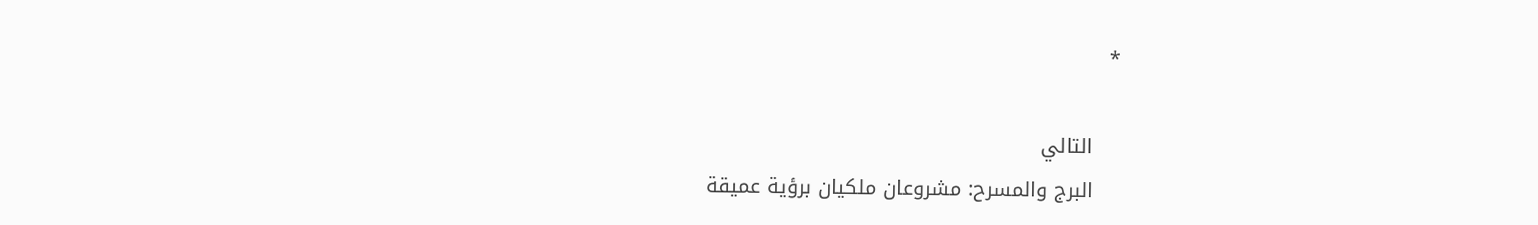*

    التالي
    البرج والمسرح: مشروعان ملكيان برؤية عميقة